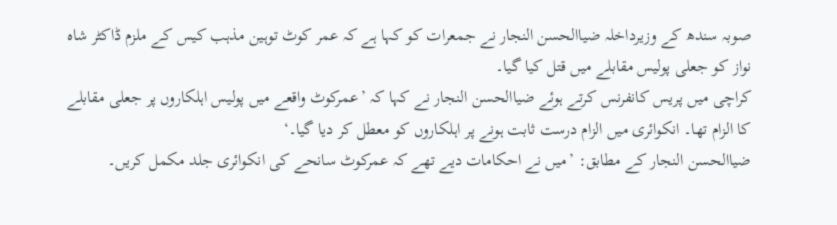صوبہ سندھ کے وزیرداخلہ ضیاالحسن النجار نے جمعرات کو کہا ہے کہ عمر کوٹ توہین مذہب کیس کے ملزم ڈاکٹر شاہ نواز کو جعلی پولیس مقابلے میں قتل کیا گیا۔
کراچی میں پریس کانفرنس کرتے ہوئے ضیاالحسن النجار نے کہا کہ ’عمرکوٹ واقعے میں پولیس اہلکاروں پر جعلی مقابلے کا الزام تھا۔ انکوائری میں الزام درست ثابت ہونے پر اہلکاروں کو معطل کر دیا گیا۔‘
ضیاالحسن النجار کے مطابق: ’میں نے احکامات دیے تھے کہ عمرکوٹ سانحے کی انکوائری جلد مکمل کریں۔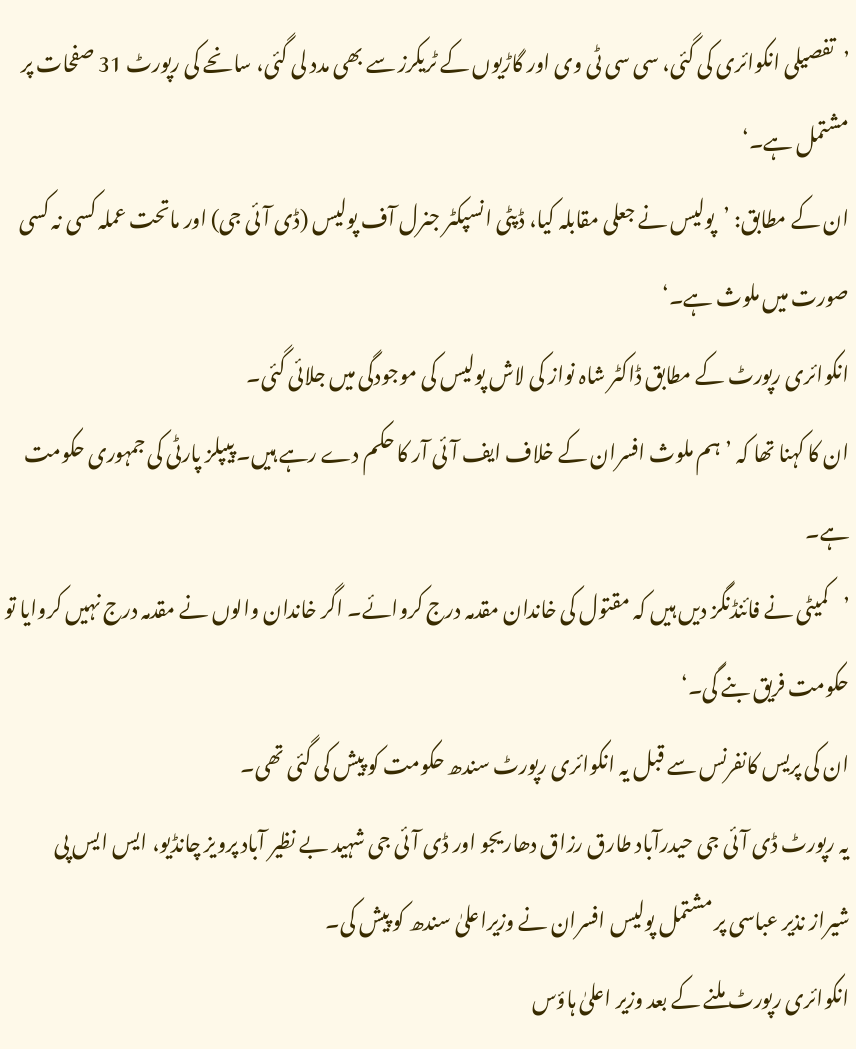’تفصیلی انکوائری کی گئی، سی سی ٹی وی اور گاڑیوں کے ٹریکرز سے بھی مدد لی گئی، سانحے کی رپورٹ 31 صفحات پر مشتمل ہے۔‘
ان کے مطابق: ’پولیس نے جعلی مقابلہ کیا، ڈپٹی انسپکٹر جنرل آف پولیس (ڈی آئی جی) اور ماتحت عملہ کسی نہ کسی صورت میں ملوث ہے۔‘
انکوائری رپورٹ کے مطابق ڈاکٹر شاہ نواز کی لاش پولیس کی موجودگی میں جلائی گئی۔
ان کا کہنا تھا کہ ’ہم ملوث افسران کے خلاف ایف آئی آر کا حکم دے رہے ہیں۔ پیپلز پارٹی کی جمہوری حکومت ہے۔
’کمیٹی نے فائنڈنگز دیں ہیں کہ مقتول کی خاندان مقدمہ درج کروائے۔ اگر خاندان والوں نے مقدمہ درج نہیں کروایا تو حکومت فریق بنے گی۔‘
ان کی پریس کانفرنس سے قبل یہ انکوائری رپورٹ سندھ حکومت کو پیش کی گئی تھی۔
یہ رپورٹ ڈی آئی جی حیدرآباد طارق رزاق دھاریجو اور ڈی آئی جی شہید بے نظیر آباد پرویز چانڈیو، ایس ایس پی شیراز نذیر عباسی پر مشتمل پولیس افسران نے وزیراعلیٰ سندھ کو پیش کی۔
انکوائری رپورٹ ملنے کے بعد وزیر اعلیٰ ہاؤس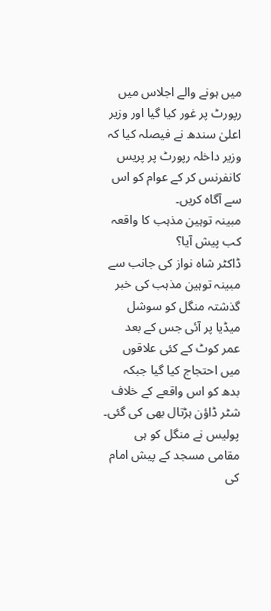میں ہونے والے اجلاس میں رپورٹ پر غور کیا گیا اور وزیر اعلیٰ سندھ نے فیصلہ کیا کہ وزیر داخلہ رپورٹ پر پریس کانفرنس کر کے عوام کو اس سے آگاہ کریں۔
مبینہ توہین مذہب کا واقعہ کب پیش آیا؟
ڈاکٹر شاہ نواز کی جانب سے مبینہ توہین مذہب کی خبر گذشتہ منگل کو سوشل میڈیا پر آئی جس کے بعد عمر کوٹ کے کئی علاقوں میں احتجاج کیا گیا جبکہ بدھ کو اس واقعے کے خلاف شٹر ڈاؤن ہڑتال بھی کی گئی۔
پولیس نے منگل کو ہی مقامی مسجد کے پیش امام کی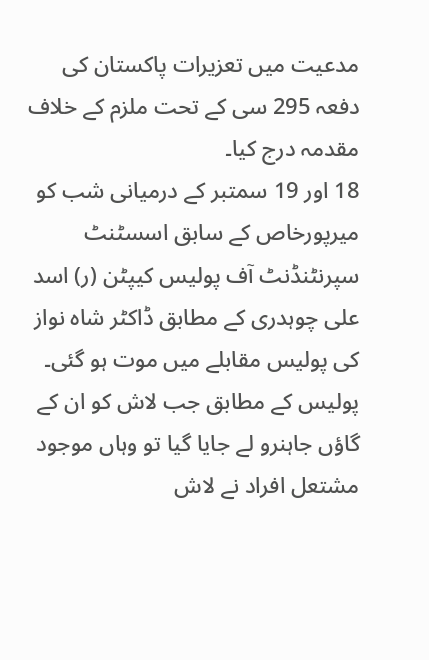مدعیت میں تعزیرات پاکستان کی دفعہ 295 سی کے تحت ملزم کے خلاف مقدمہ درج کیا۔
18 اور 19 سمتبر کے درمیانی شب کو میرپورخاص کے سابق اسسٹنٹ سپرنٹنڈنٹ آف پولیس کیپٹن (ر) اسد علی چوہدری کے مطابق ڈاکٹر شاہ نواز کی پولیس مقابلے میں موت ہو گئی۔
پولیس کے مطابق جب لاش کو ان کے گاؤں جاہنرو لے جایا گیا تو وہاں موجود مشتعل افراد نے لاش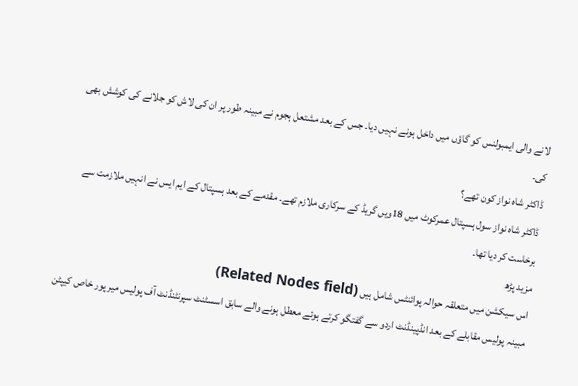لانے والی ایمبولنس کو گاؤں میں داخل ہونے نہیں دیا۔ جس کے بعد مشتعل ہجوم نے مبینہ طور پر ان کی لاش کو جلانے کی کوشش بھی کی۔
ڈاکٹر شاہ نواز کون تھے؟
ڈاکٹر شاہ نواز سول ہسپتال عمرکوٹ میں 18ویں گریڈ کے سرکاری ملازم تھے۔ مقدمے کے بعد ہسپتال کے ایم ایس نے انہیں ملازمت سے برخاست کر دیا تھا۔
مزید پڑھ
اس سیکشن میں متعلقہ حوالہ پوائنٹس شامل ہیں (Related Nodes field)
مبینہ پولیس مقابلے کے بعد انڈپینڈنٹ اردو سے گفتگو کرتے ہوئے معطل ہونے والے سابق اسسٹنٹ سپرنٹنڈنٹ آف پولیس میر پور خاص کیپٹن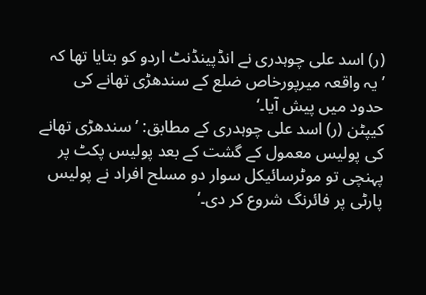(ر) اسد علی چوہدری نے انڈپینڈنٹ اردو کو بتایا تھا کہ ’یہ واقعہ میرپورخاص ضلع کے سندھڑی تھانے کی حدود میں پیش آیا۔‘
کیپٹن (ر) اسد علی چوہدری کے مطابق: ’سندھڑی تھانے کی پولیس معمول کے گشت کے بعد پولیس پکٹ پر پہنچی تو موٹرسائیکل سوار دو مسلح افراد نے پولیس پارٹی پر فائرنگ شروع کر دی۔‘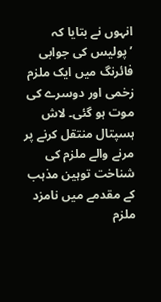انہوں نے بتایا کہ ’پولیس کی جوابی فائرنگ میں ایک ملزم زخمی اور دوسرے کی موت ہو گئی۔ لاش ہسپتال منتقل کرنے پر مرنے والے ملزم کی شناخت توہین مذہب کے مقدمے میں نامزد ملزم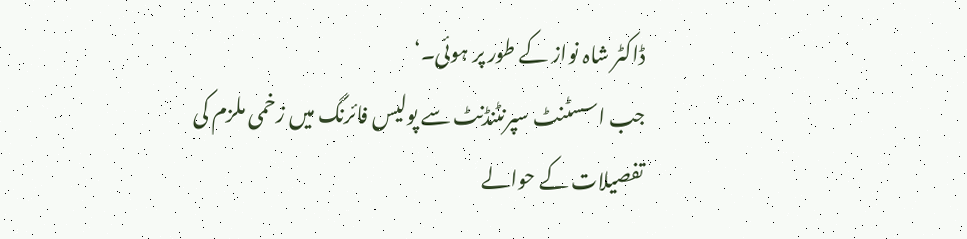ڈاکٹر شاہ نواز کے طور پر ہوئی۔‘
جب اسسٹنٹ سپرنٹنڈنٹ سے پولیس فائرنگ میں زخمی ملزم کی تفصیلات کے حوالے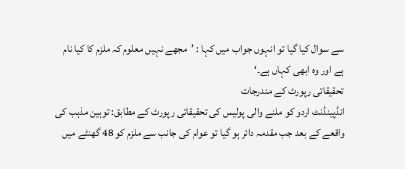سے سوال کیا گیا تو انہوں جواب میں کہا : ’مجھے نہیں معلوم کہ ملزم کا کیا نام ہے اور وہ ابھی کہاں ہے۔‘
تحقیقاتی رپورٹ کے مندرجات
انڈپینڈنٹ اردو کو ملنے والی پولیس کی تحقیقاتی رپورٹ کے مطابق: توہین مذہب کی واقعے کے بعد جب مقدمہ دائر ہو گیا تو عوام کی جانب سے ملزم کو 48 گھنٹے میں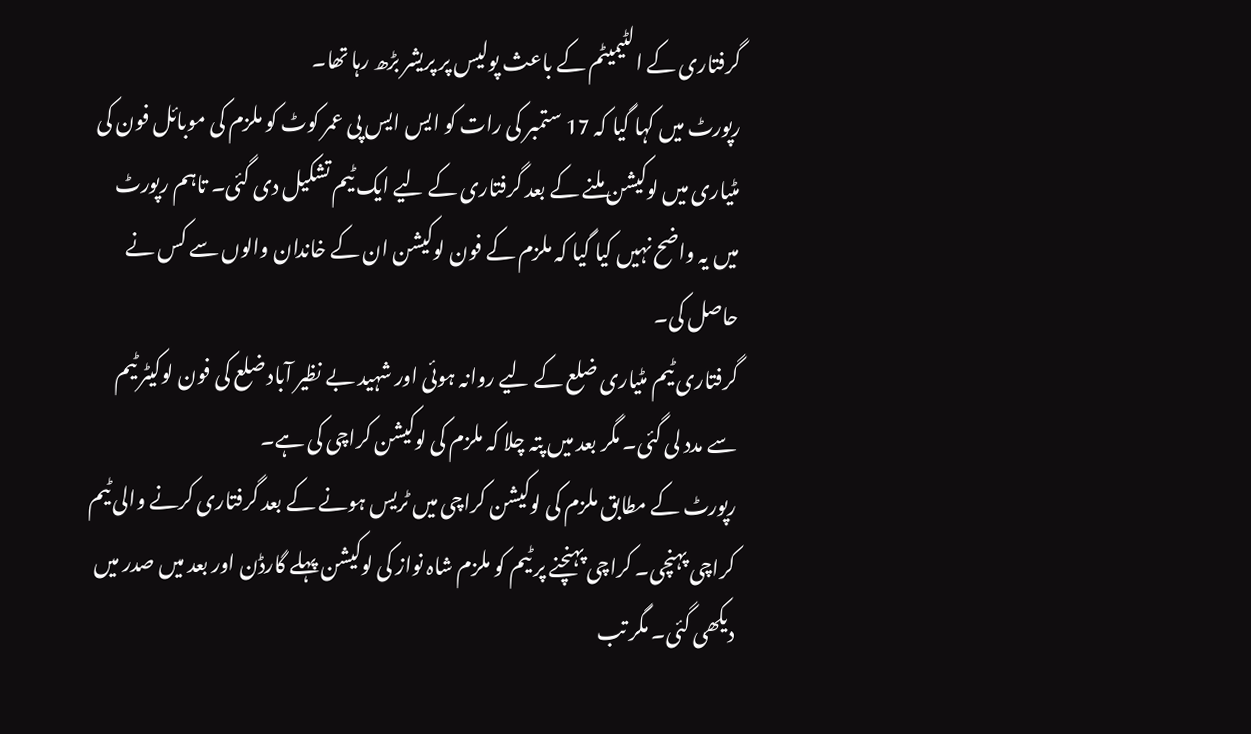گرفتاری کے الٹیمیٹم کے باعث پولیس پر پریشر بڑھ رہا تھا۔
رپورٹ میں کہا گیا کہ 17 ستمبر کی رات کو ایس ایس پی عمر کوٹ کو ملزم کی موبائل فون کی مٹیاری میں لوکیشن ملنے کے بعد گرفتاری کے لیے ایک ٹیم تشکیل دی گئی۔ تاہم رپورٹ میں یہ واضح نہیں کیا گیا کہ ملزم کے فون لوکیشن ان کے خاندان والوں سے کس نے حاصل کی۔
گرفتاری ٹیم مٹیاری ضلع کے لیے روانہ ہوئی اور شہید بے نظیر آباد ضلع کی فون لوکیٹر ٹیم سے مدد لی گئی۔ مگر بعد میں پتہ چلا کہ ملزم کی لوکیشن کراچی کی ہے۔
رپورٹ کے مطابق ملزم کی لوکیشن کراچی میں ٹریس ہونے کے بعد گرفتاری کرنے والی ٹیم کراچی پہنچی۔ کراچی پہنچنے پر ٹیم کو ملزم شاہ نواز کی لوکیشن پہلے گارڈن اور بعد میں صدر میں دیکھی گئی۔ مگر تب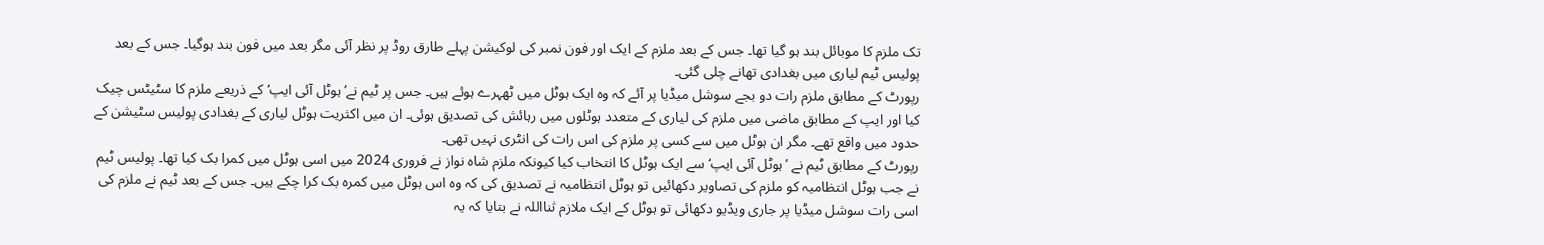تک ملزم کا موبائل بند ہو گیا تھا۔ جس کے بعد ملزم کے ایک اور فون نمبر کی لوکیشن پہلے طارق روڈ پر نظر آئی مگر بعد میں فون بند ہوگیا۔ جس کے بعد پولیس ٹیم لیاری میں بغدادی تھانے چلی گئی۔
رپورٹ کے مطابق ملزم رات دو بجے سوشل میڈیا پر آئے کہ وہ ایک ہوٹل میں ٹھہرے ہوئے ہیں۔ جس پر ٹیم نے’ہوٹل آئی ایپ‘ کے ذریعے ملزم کا سٹیٹس چیک کیا اور ایپ کے مطابق ماضی میں ملزم کی لیاری کے متعدد ہوٹلوں میں رہائش کی تصدیق ہوئی۔ ان میں اکثریت ہوٹل لیاری کے بغدادی پولیس سٹیشن کے حدود میں واقع تھے۔ مگر ان ہوٹل میں سے کسی پر ملزم کی اس رات کی انٹری نہیں تھی۔
رپورٹ کے مطابق ٹیم نے ’ہوٹل آئی ایپ‘ سے ایک ہوٹل کا انتخاب کیا کیونکہ ملزم شاہ نواز نے فروری 2024 میں اسی ہوٹل میں کمرا بک کیا تھا۔ پولیس ٹیم نے جب ہوٹل انتظامیہ کو ملزم کی تصاویر دکھائیں تو ہوٹل انتظامیہ نے تصدیق کی کہ وہ اس ہوٹل میں کمرہ بک کرا چکے ہیں۔ جس کے بعد ٹیم نے ملزم کی اسی رات سوشل میڈیا پر جاری ویڈیو دکھائی تو ہوٹل کے ایک ملازم ثنااللہ نے بتایا کہ یہ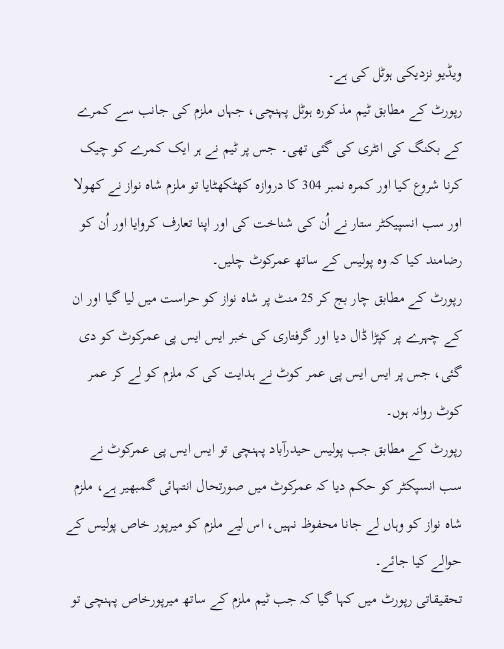ویڈیو نزدیکی ہوٹل کی ہے۔
رپورٹ کے مطابق ٹیم مذکورہ ہوٹل پہنچی، جہاں ملزم کی جانب سے کمرے کے بکنگ کی انٹری کی گئی تھی۔ جس پر ٹیم نے ہر ایک کمرے کو چیک کرنا شروع کیا اور کمرہ نمبر 304 کا دروازہ کھٹکھٹایا تو ملزم شاہ نواز نے کھولا اور سب انسپیکٹر ستار نے اُن کی شناخت کی اور اپنا تعارف کروایا اور اُن کو رضامند کیا کہ وہ پولیس کے ساتھ عمرکوٹ چلیں۔
رپورٹ کے مطابق چار بج کر 25 منٹ پر شاہ نواز کو حراست میں لیا گیا اور ان کے چہرے پر کپڑا ڈال دیا اور گرفتاری کی خبر ایس ایس پی عمرکوٹ کو دی گئی، جس پر ایس ایس پی عمر کوٹ نے ہدایت کی کہ ملزم کو لے کر عمر کوٹ روانہ ہوں۔
رپورٹ کے مطابق جب پولیس حیدرآباد پہنچی تو ایس ایس پی عمرکوٹ نے سب انسپکٹر کو حکم دیا کہ عمرکوٹ میں صورتحال انتہائی گمبھیر ہے، ملزم شاہ نواز کو وہاں لے جانا محفوظ نہیں، اس لیے ملزم کو میرپور خاص پولیس کے حوالے کیا جائے۔
تحقیقاتی رپورٹ میں کہا گیا کہ جب ٹیم ملزم کے ساتھ میرپورخاص پہنچی تو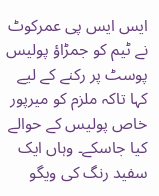ایس ایس پی عمرکوٹ نے ٹیم کو جمڑاؤ پولیس پوسٹ پر رکنے کے لیے کہا تاکہ ملزم کو میرپور خاص پولیس کے حوالے کیا جاسکے۔ وہاں ایک سفید رنگ کی ویگو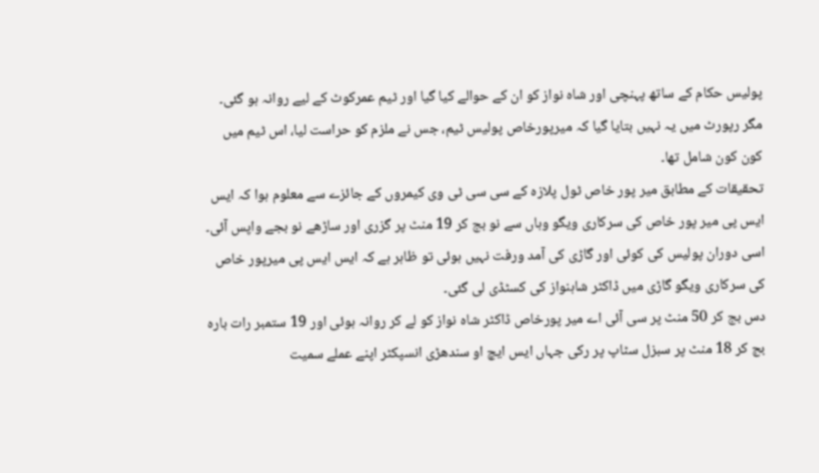پولیس حکام کے ساتھ پہنچی اور شاہ نواز کو ان کے حوالے کیا گیا اور ٹیم عمرکوٹ کے لیے روانہ ہو گئی۔
مگر رپورٹ میں یہ نہیں بتایا گیا کہ میرپورخاص پولیس ٹیم، جس نے ملزم کو حراست لیا، اس ٹیم میں کون کون شامل تھا۔
تحقیقات کے مطابق میر پور خاص ٹول پلازہ کے سی سی ٹی وی کیمروں کے جائزے سے معلوم ہوا کہ ایس ایس پی میر پور خاص کی سرکاری ویگو وہاں سے نو بج کر 19 منٹ پر گزری اور ساڑھے نو بجے واپس آئی۔ اسی دوران پولیس کی کوئی اور گاڑی کی آمد ورفت نہیں ہوئی تو ظاہر ہے کہ ایس ایس پی میرپور خاص کی سرکاری ویگو گاڑی میں ڈاکٹر شاہنواز کی کسٹڈی لی گئی۔
دس بج کر 50 منٹ پر سی آئی اے میر پورخاص ڈاکٹر شاہ نواز کو لے کر روانہ ہوئی اور 19 ستمبر رات بارہ بج کر 18 منٹ پر سبزل سٹاپ پر رکی جہاں ایس ایچ او سندھڑی انسپکٹر اپنے عملے سمیت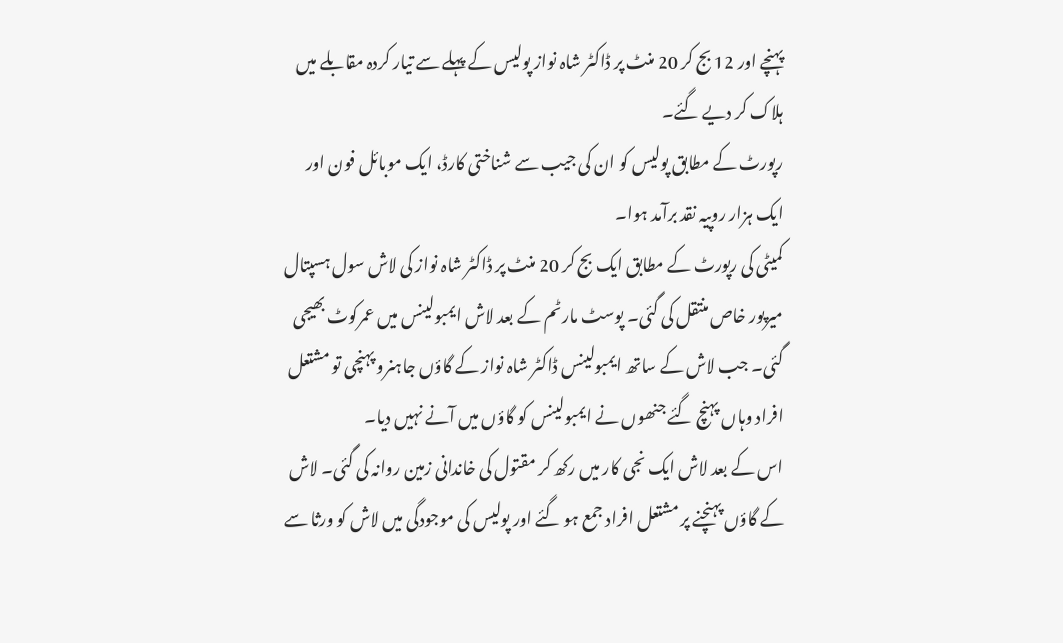پہنچے اور 12 بج کر 20 منٹ پر ڈاکٹر شاہ نواز پولیس کے پہلے سے تیار کردہ مقابلے میں ہلاک کر دیے گئے۔
رپورٹ کے مطابق پولیس کو ان کی جیب سے شناختی کارڈ، ایک موبائل فون اور ایک ہزار روپیہ نقد برآمد ہوا۔
کمیٹی کی رپورٹ کے مطابق ایک بج کر 20 منٹ پر ڈاکٹر شاہ نواز کی لاش سول ہسپتال میرپور خاص منتقل کی گئی۔ پوسٹ مارٹم کے بعد لاش ایمبولینس میں عمرکوٹ بھیجی گئی۔ جب لاش کے ساتھ ایمبولینس ڈاکٹر شاہ نواز کے گاؤں جاہنرو پہنچی تو مشتعل افراد وہاں پہنچ گئے جنھوں نے ایمبولینس کو گاؤں میں آنے نہیں دیا۔
اس کے بعد لاش ایک نجی کار میں رکھ کر مقتول کی خاندانی زمین روانہ کی گئی۔ لاش کے گاؤں پہنچنے پر مشتعل افراد جمع ہو گئے اور پولیس کی موجودگی میں لاش کو ورثا سے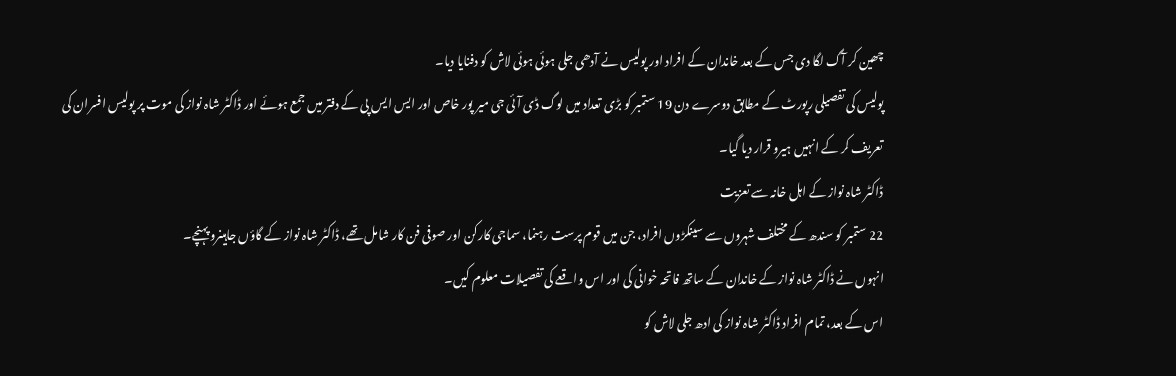چھین کر آگ لگا دی جس کے بعد خاندان کے افراد اور پولیس نے آدھی جلی ہوئی ہوئی لاش کو دفنایا دیا۔
پولیس کی تفصیلی رپورٹ کے مطابق دوسرے دن 19 ستمبر کو بڑی تعداد میں لوگ ڈی آئی جی میر پور خاص اور ایس ایس پی کے دفتر میں جمع ہوئے اور ڈاکٹر شاہ نواز کی موت پر پولیس افسران کی تعریف کر کے انہیں ہیرو قرار دیا گیا۔
ڈاکٹر شاہ نواز کے اہل خانہ سے تعزیت
22 ستمبر کو سندھ کے مختلف شہروں سے سینکڑوں افراد، جن میں قوم پرست رہنما، سماجی کارکن اور صوفی فن کار شامل تھے، ڈاکٹر شاہ نواز کے گاؤں جاہینرو پہنچے۔
انہوں نے ڈاکٹر شاہ نواز کے خاندان کے ساتھ فاتحہ خوانی کی اور اس واقعے کی تفصیلات معلوم کیں۔
اس کے بعد، تمام افراد ڈاکٹر شاہ نواز کی ادھ جلی لاش کو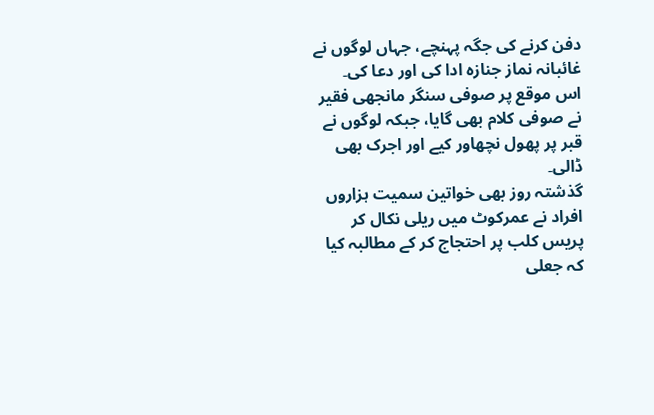دفن کرنے کی جگہ پہنچے، جہاں لوگوں نے غائبانہ نماز جنازہ ادا کی اور دعا کی۔
اس موقع پر صوفی سنگر مانجھی فقیر نے صوفی کلام بھی گایا، جبکہ لوگوں نے قبر پر پھول نچھاور کیے اور اجرک بھی ڈالی۔
گذشتہ روز بھی خواتین سمیت ہزاروں افراد نے عمرکوٹ میں ریلی نکال کر پریس کلب پر احتجاج کر کے مطالبہ کیا کہ جعلی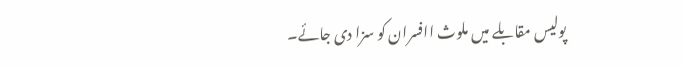پولیس مقابلے میں ملوث اافسران کو سزا دی جائے۔